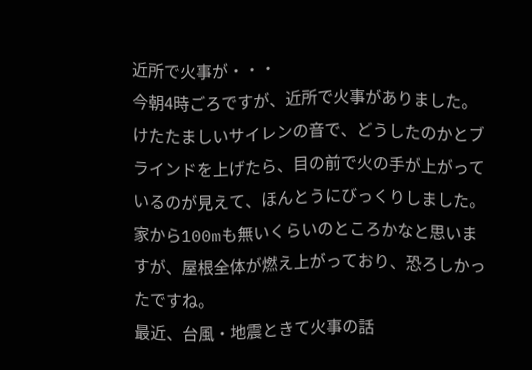近所で火事が・・・
今朝4時ごろですが、近所で火事がありました。
けたたましいサイレンの音で、どうしたのかとブラインドを上げたら、目の前で火の手が上がっているのが見えて、ほんとうにびっくりしました。
家から100mも無いくらいのところかなと思いますが、屋根全体が燃え上がっており、恐ろしかったですね。
最近、台風・地震ときて火事の話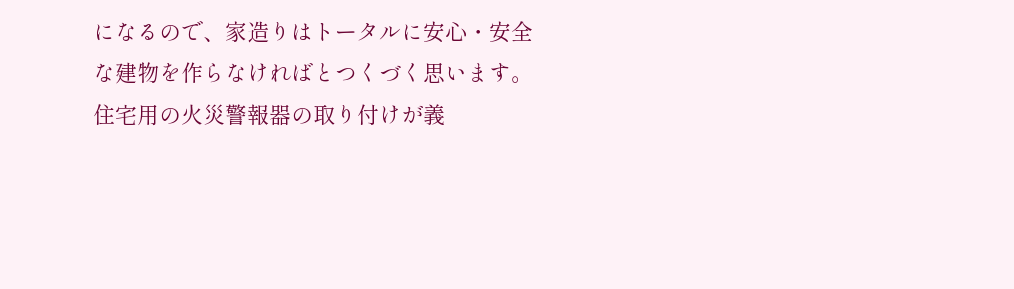になるので、家造りはトータルに安心・安全な建物を作らなければとつくづく思います。
住宅用の火災警報器の取り付けが義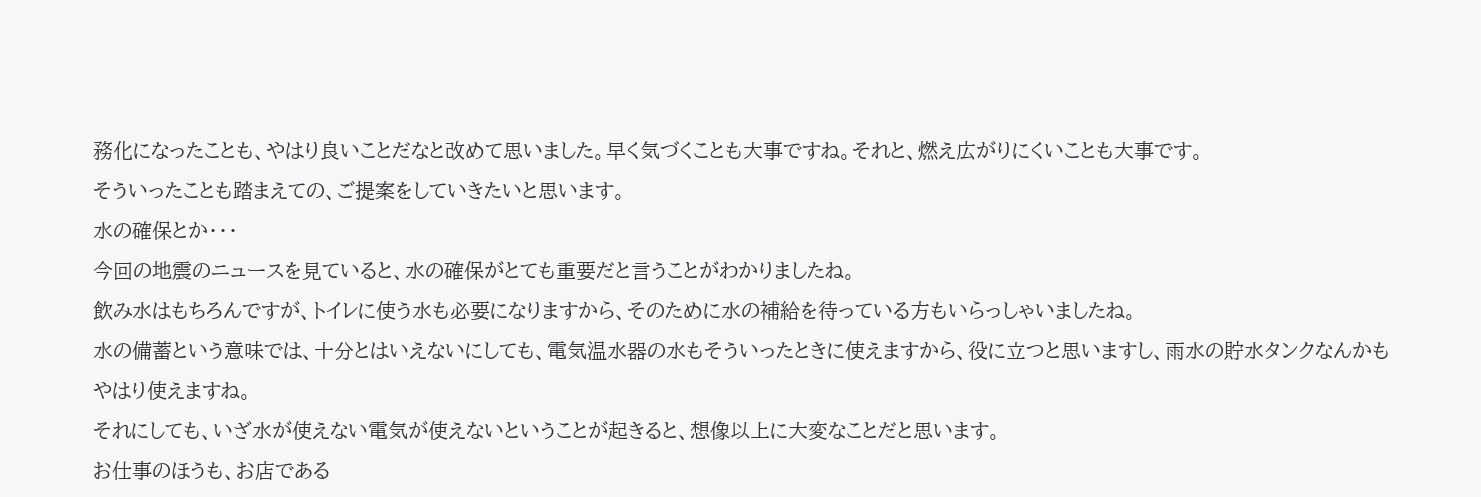務化になったことも、やはり良いことだなと改めて思いました。早く気づくことも大事ですね。それと、燃え広がりにくいことも大事です。
そういったことも踏まえての、ご提案をしていきたいと思います。
水の確保とか・・・
今回の地震のニュースを見ていると、水の確保がとても重要だと言うことがわかりましたね。
飲み水はもちろんですが、トイレに使う水も必要になりますから、そのために水の補給を待っている方もいらっしゃいましたね。
水の備蓄という意味では、十分とはいえないにしても、電気温水器の水もそういったときに使えますから、役に立つと思いますし、雨水の貯水タンクなんかもやはり使えますね。
それにしても、いざ水が使えない電気が使えないということが起きると、想像以上に大変なことだと思います。
お仕事のほうも、お店である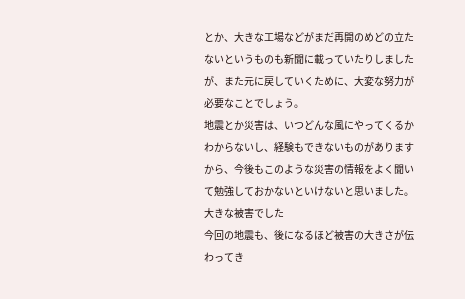とか、大きな工場などがまだ再開のめどの立たないというものも新聞に載っていたりしましたが、また元に戻していくために、大変な努力が必要なことでしょう。
地震とか災害は、いつどんな風にやってくるかわからないし、経験もできないものがありますから、今後もこのような災害の情報をよく聞いて勉強しておかないといけないと思いました。
大きな被害でした
今回の地震も、後になるほど被害の大きさが伝わってき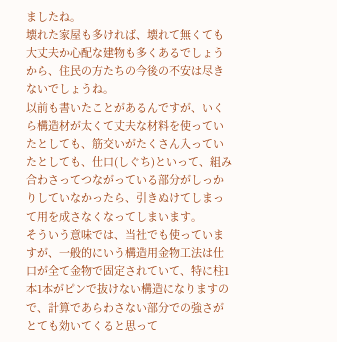ましたね。
壊れた家屋も多ければ、壊れて無くても大丈夫か心配な建物も多くあるでしょうから、住民の方たちの今後の不安は尽きないでしょうね。
以前も書いたことがあるんですが、いくら構造材が太くて丈夫な材料を使っていたとしても、筋交いがたくさん入っていたとしても、仕口(しぐち)といって、組み合わさってつながっている部分がしっかりしていなかったら、引きぬけてしまって用を成さなくなってしまいます。
そういう意味では、当社でも使っていますが、一般的にいう構造用金物工法は仕口が全て金物で固定されていて、特に柱1本1本がピンで抜けない構造になりますので、計算であらわさない部分での強さがとても効いてくると思って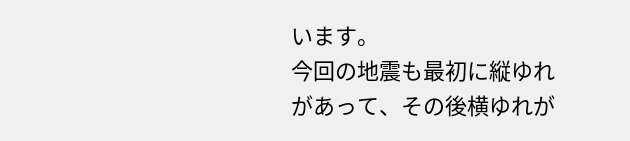います。
今回の地震も最初に縦ゆれがあって、その後横ゆれが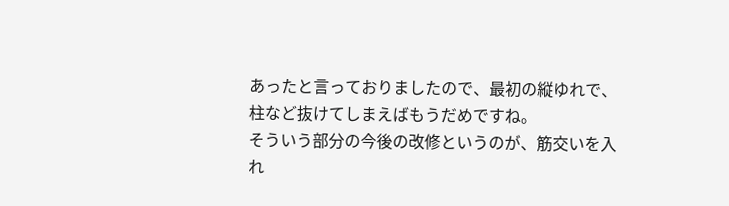あったと言っておりましたので、最初の縦ゆれで、柱など抜けてしまえばもうだめですね。
そういう部分の今後の改修というのが、筋交いを入れ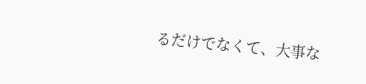るだけでなくて、大事な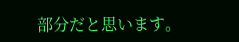部分だと思います。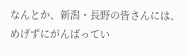なんとか、新潟・長野の皆さんには、めげずにがんばってい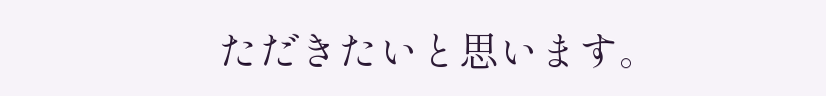ただきたいと思います。